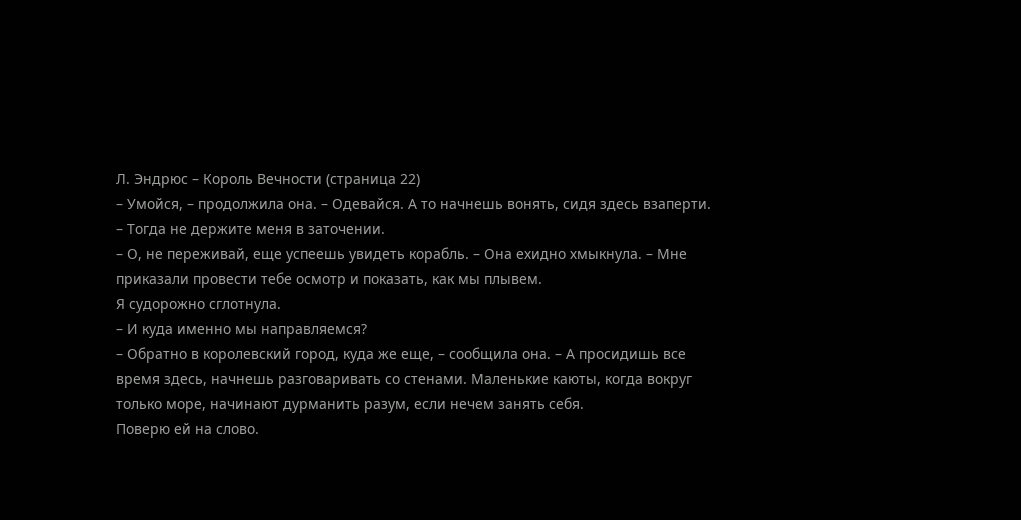Л. Эндрюс – Король Вечности (страница 22)
– Умойся, – продолжила она. – Одевайся. А то начнешь вонять, сидя здесь взаперти.
– Тогда не держите меня в заточении.
– О, не переживай, еще успеешь увидеть корабль. – Она ехидно хмыкнула. – Мне приказали провести тебе осмотр и показать, как мы плывем.
Я судорожно сглотнула.
– И куда именно мы направляемся?
– Обратно в королевский город, куда же еще, – сообщила она. – А просидишь все время здесь, начнешь разговаривать со стенами. Маленькие каюты, когда вокруг только море, начинают дурманить разум, если нечем занять себя.
Поверю ей на слово.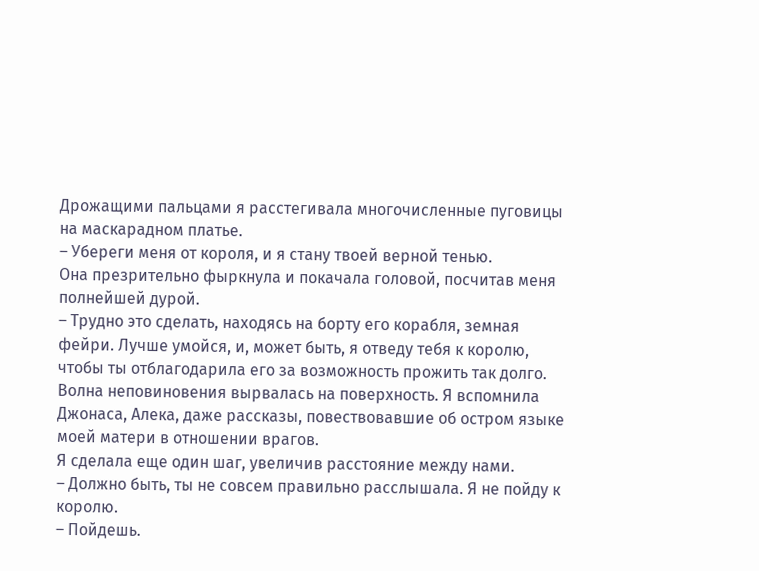Дрожащими пальцами я расстегивала многочисленные пуговицы на маскарадном платье.
– Убереги меня от короля, и я стану твоей верной тенью.
Она презрительно фыркнула и покачала головой, посчитав меня полнейшей дурой.
– Трудно это сделать, находясь на борту его корабля, земная фейри. Лучше умойся, и, может быть, я отведу тебя к королю, чтобы ты отблагодарила его за возможность прожить так долго.
Волна неповиновения вырвалась на поверхность. Я вспомнила Джонаса, Алека, даже рассказы, повествовавшие об остром языке моей матери в отношении врагов.
Я сделала еще один шаг, увеличив расстояние между нами.
– Должно быть, ты не совсем правильно расслышала. Я не пойду к королю.
– Пойдешь.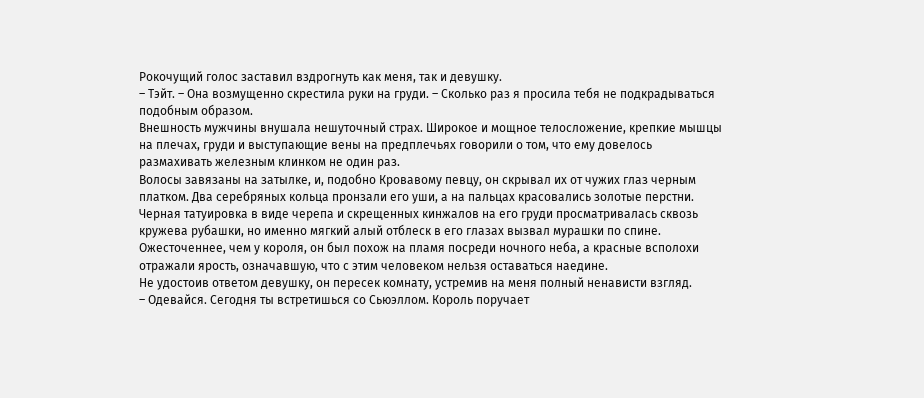Рокочущий голос заставил вздрогнуть как меня, так и девушку.
– Тэйт. – Она возмущенно скрестила руки на груди. – Сколько раз я просила тебя не подкрадываться подобным образом.
Внешность мужчины внушала нешуточный страх. Широкое и мощное телосложение, крепкие мышцы на плечах, груди и выступающие вены на предплечьях говорили о том, что ему довелось размахивать железным клинком не один раз.
Волосы завязаны на затылке, и, подобно Кровавому певцу, он скрывал их от чужих глаз черным платком. Два серебряных кольца пронзали его уши, а на пальцах красовались золотые перстни. Черная татуировка в виде черепа и скрещенных кинжалов на его груди просматривалась сквозь кружева рубашки, но именно мягкий алый отблеск в его глазах вызвал мурашки по спине. Ожесточеннее, чем у короля, он был похож на пламя посреди ночного неба, а красные всполохи отражали ярость, означавшую, что с этим человеком нельзя оставаться наедине.
Не удостоив ответом девушку, он пересек комнату, устремив на меня полный ненависти взгляд.
– Одевайся. Сегодня ты встретишься со Сьюэллом. Король поручает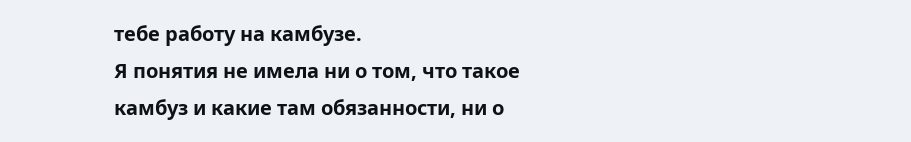тебе работу на камбузе.
Я понятия не имела ни о том, что такое камбуз и какие там обязанности, ни о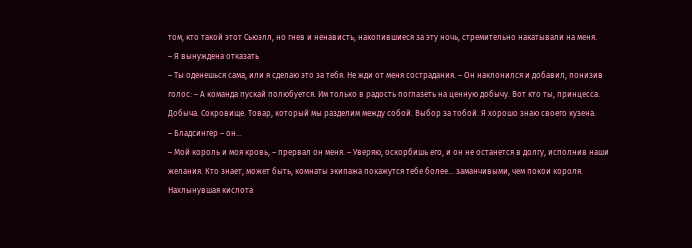том, кто такой этот Сьюэлл, но гнев и ненависть, накопившиеся за эту ночь, стремительно накатывали на меня.
– Я вынуждена отказать
– Ты оденешься сама, или я сделаю это за тебя. Не жди от меня сострадания. – Он наклонился и добавил, понизив голос: – А команда пускай полюбуется. Им только в радость поглазеть на ценную добычу. Вот кто ты, принцесса. Добыча. Сокровище. Товар, который мы разделим между собой. Выбор за тобой. Я хорошо знаю своего кузена.
– Бладсингер – он…
– Мой король и моя кровь, – прервал он меня. – Уверяю, оскорбишь его, и он не останется в долгу, исполнив наши желания. Кто знает, может быть, комнаты экипажа покажутся тебе более… заманчивыми, чем покои короля.
Нахлынувшая кислота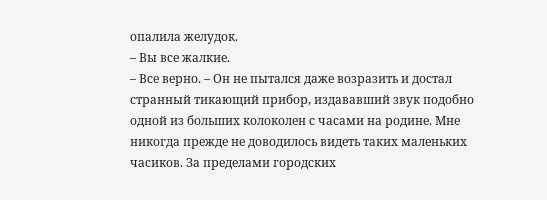опалила желудок.
– Вы все жалкие.
– Все верно. – Он не пытался даже возразить и достал странный тикающий прибор, издававший звук подобно одной из больших колоколен с часами на родине. Мне никогда прежде не доводилось видеть таких маленьких часиков. За пределами городских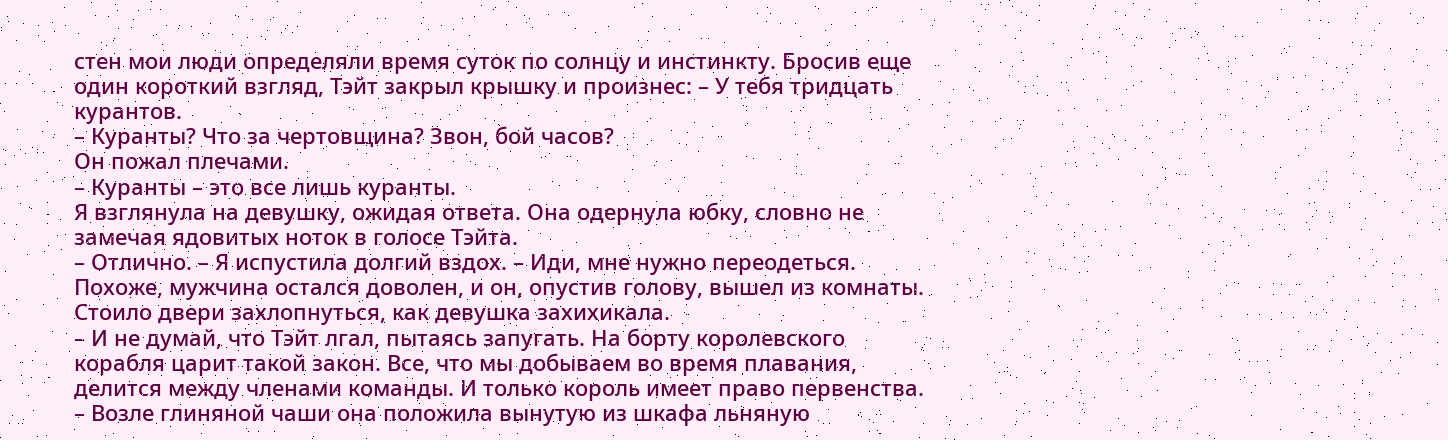стен мои люди определяли время суток по солнцу и инстинкту. Бросив еще один короткий взгляд, Тэйт закрыл крышку и произнес: – У тебя тридцать курантов.
– Куранты? Что за чертовщина? Звон, бой часов?
Он пожал плечами.
– Куранты – это все лишь куранты.
Я взглянула на девушку, ожидая ответа. Она одернула юбку, словно не замечая ядовитых ноток в голосе Тэйта.
– Отлично. – Я испустила долгий вздох. – Иди, мне нужно переодеться.
Похоже, мужчина остался доволен, и он, опустив голову, вышел из комнаты.
Стоило двери захлопнуться, как девушка захихикала.
– И не думай, что Тэйт лгал, пытаясь запугать. На борту королевского корабля царит такой закон. Все, что мы добываем во время плавания, делится между членами команды. И только король имеет право первенства. – Возле глиняной чаши она положила вынутую из шкафа льняную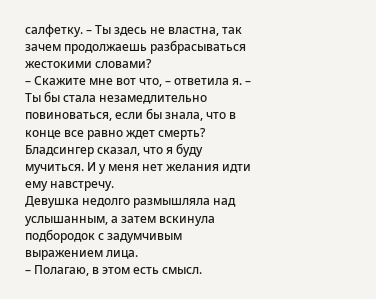салфетку. – Ты здесь не властна, так зачем продолжаешь разбрасываться жестокими словами?
– Скажите мне вот что, – ответила я. – Ты бы стала незамедлительно повиноваться, если бы знала, что в конце все равно ждет смерть? Бладсингер сказал, что я буду мучиться. И у меня нет желания идти ему навстречу.
Девушка недолго размышляла над услышанным, а затем вскинула подбородок с задумчивым выражением лица.
– Полагаю, в этом есть смысл.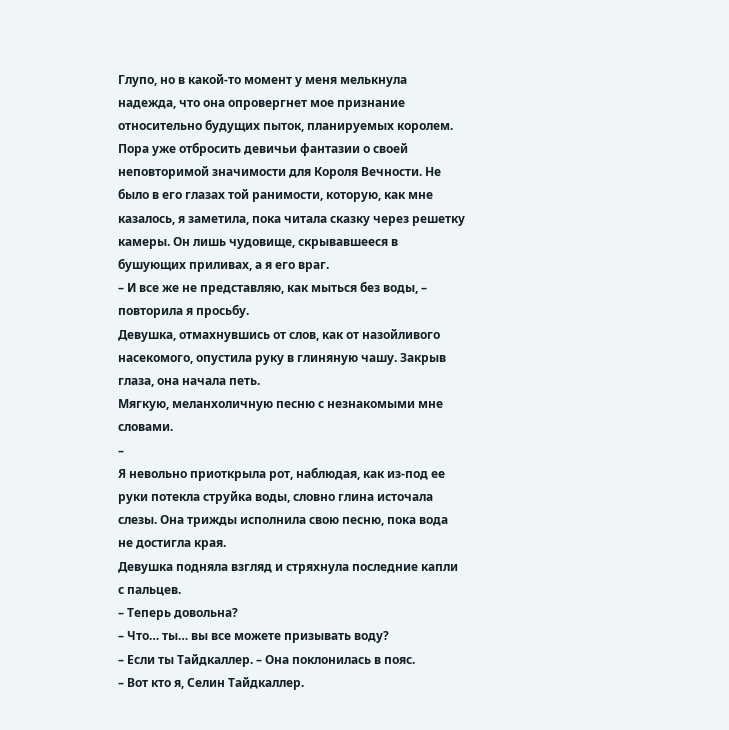Глупо, но в какой-то момент у меня мелькнула надежда, что она опровергнет мое признание относительно будущих пыток, планируемых королем.
Пора уже отбросить девичьи фантазии о своей неповторимой значимости для Короля Вечности. Не было в его глазах той ранимости, которую, как мне казалось, я заметила, пока читала сказку через решетку камеры. Он лишь чудовище, скрывавшееся в бушующих приливах, а я его враг.
– И все же не представляю, как мыться без воды, – повторила я просьбу.
Девушка, отмахнувшись от слов, как от назойливого насекомого, опустила руку в глиняную чашу. Закрыв глаза, она начала петь.
Мягкую, меланхоличную песню с незнакомыми мне словами.
–
Я невольно приоткрыла рот, наблюдая, как из-под ее руки потекла струйка воды, словно глина источала слезы. Она трижды исполнила свою песню, пока вода не достигла края.
Девушка подняла взгляд и стряхнула последние капли с пальцев.
– Теперь довольна?
– Что… ты… вы все можете призывать воду?
– Если ты Тайдкаллер. – Она поклонилась в пояс.
– Вот кто я, Селин Тайдкаллер.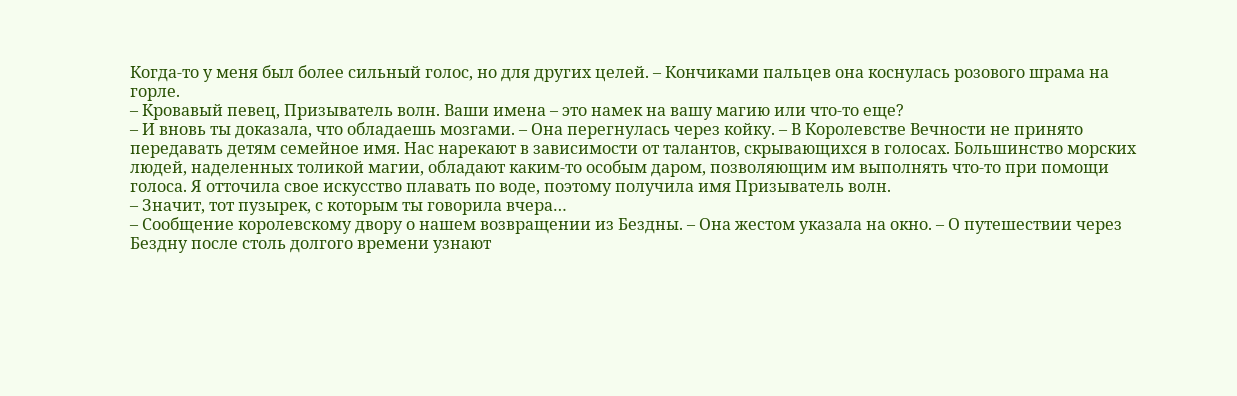Когда-то у меня был более сильный голос, но для других целей. – Кончиками пальцев она коснулась розового шрама на горле.
– Кровавый певец, Призыватель волн. Ваши имена – это намек на вашу магию или что-то еще?
– И вновь ты доказала, что обладаешь мозгами. – Она перегнулась через койку. – В Королевстве Вечности не принято передавать детям семейное имя. Нас нарекают в зависимости от талантов, скрывающихся в голосах. Большинство морских людей, наделенных толикой магии, обладают каким-то особым даром, позволяющим им выполнять что-то при помощи голоса. Я отточила свое искусство плавать по воде, поэтому получила имя Призыватель волн.
– Значит, тот пузырек, с которым ты говорила вчера…
– Сообщение королевскому двору о нашем возвращении из Бездны. – Она жестом указала на окно. – О путешествии через Бездну после столь долгого времени узнают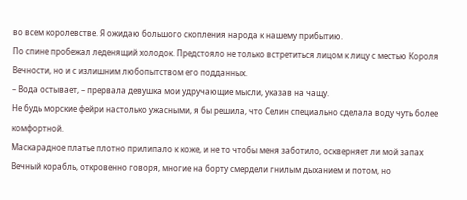во всем королевстве. Я ожидаю большого скопления народа к нашему прибытию.
По спине пробежал леденящий холодок. Предстояло не только встретиться лицом к лицу с местью Короля Вечности, но и с излишним любопытством его подданных.
– Вода остывает, – прервала девушка мои удручающие мысли, указав на чащу.
Не будь морские фейри настолько ужасными, я бы решила, что Селин специально сделала воду чуть более комфортной.
Маскарадное платье плотно прилипало к коже, и не то чтобы меня заботило, оскверняет ли мой запах Вечный корабль, откровенно говоря, многие на борту смердели гнилым дыханием и потом, но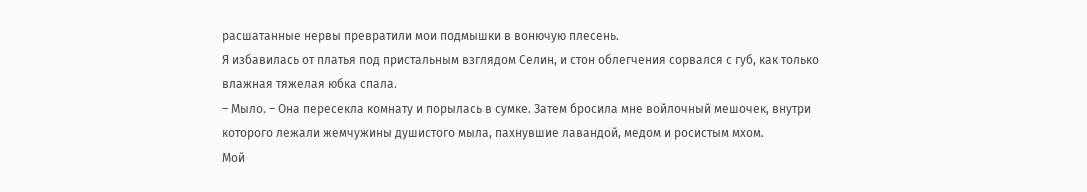расшатанные нервы превратили мои подмышки в вонючую плесень.
Я избавилась от платья под пристальным взглядом Селин, и стон облегчения сорвался с губ, как только влажная тяжелая юбка спала.
– Мыло. – Она пересекла комнату и порылась в сумке. Затем бросила мне войлочный мешочек, внутри которого лежали жемчужины душистого мыла, пахнувшие лавандой, медом и росистым мхом.
Мой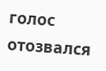голос отозвался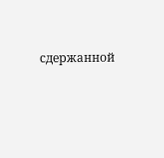сдержанной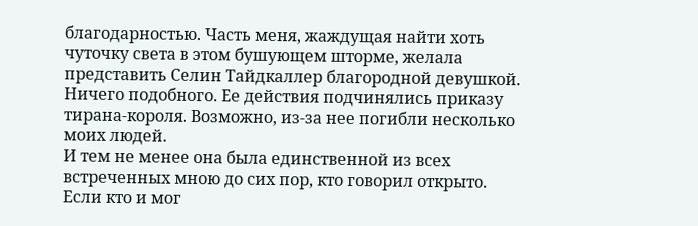благодарностью. Часть меня, жаждущая найти хоть чуточку света в этом бушующем шторме, желала представить Селин Тайдкаллер благородной девушкой. Ничего подобного. Ее действия подчинялись приказу тирана-короля. Возможно, из-за нее погибли несколько моих людей.
И тем не менее она была единственной из всех встреченных мною до сих пор, кто говорил открыто. Если кто и мог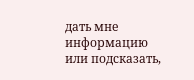дать мне информацию или подсказать,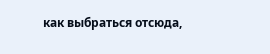как выбраться отсюда,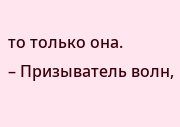то только она.
– Призыватель волн,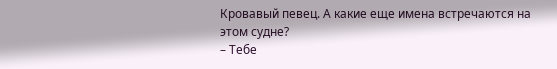Кровавый певец. А какие еще имена встречаются на этом судне?
– Тебе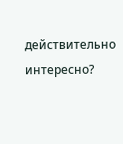действительно интересно?